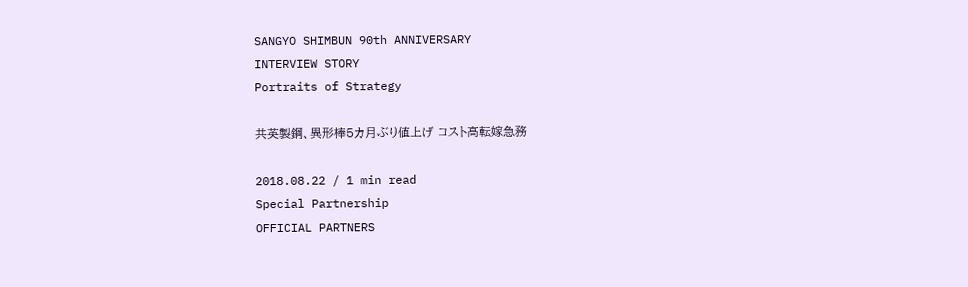SANGYO SHIMBUN 90th ANNIVERSARY
INTERVIEW STORY
Portraits of Strategy

共英製鋼、異形棒5カ月ぶり値上げ コスト高転嫁急務

2018.08.22 / 1 min read
Special Partnership
OFFICIAL PARTNERS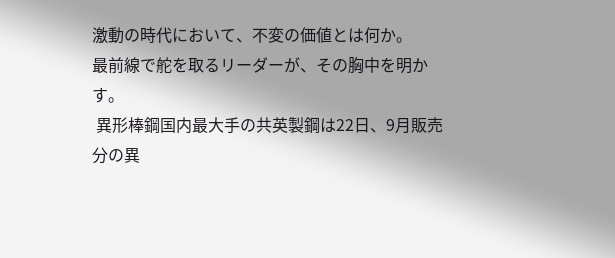激動の時代において、不変の価値とは何か。
最前線で舵を取るリーダーが、その胸中を明かす。
 異形棒鋼国内最大手の共英製鋼は22日、9月販売分の異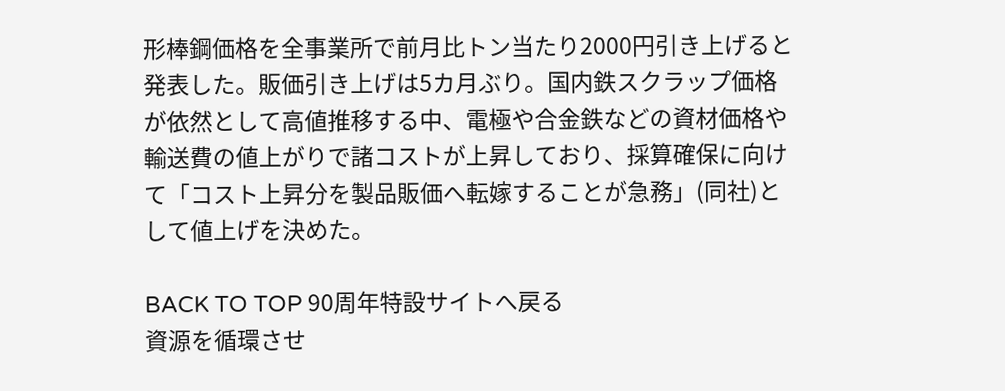形棒鋼価格を全事業所で前月比トン当たり2000円引き上げると発表した。販価引き上げは5カ月ぶり。国内鉄スクラップ価格が依然として高値推移する中、電極や合金鉄などの資材価格や輸送費の値上がりで諸コストが上昇しており、採算確保に向けて「コスト上昇分を製品販価へ転嫁することが急務」(同社)として値上げを決めた。

BACK TO TOP 90周年特設サイトへ戻る
資源を循環させ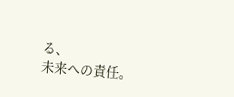る、
未来への責任。